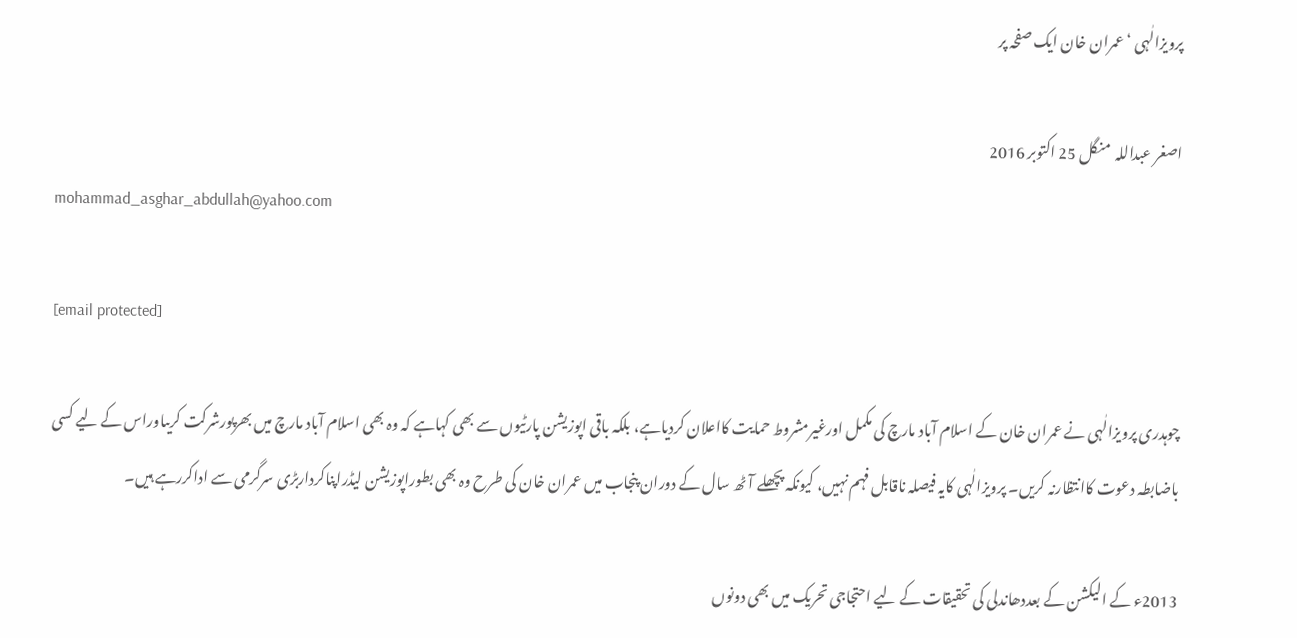پرویزالٰہی ‘عمران خان ایک صفحہ پر

اصغر عبداللہ  منگل 25 اکتوبر 2016
mohammad_asghar_abdullah@yahoo.com

[email protected]

چوہدری پرویزالٰہی نے عمران خان کے اسلام آباد مارچ کی مکمل اورغیرمشروط حمایت کااعلان کردیاہے، بلکہ باقی اپوزیشن پارٹیوں سے بھی کہاہے کہ وہ بھی اسلام آباد مارچ میں بھرپورشرکت کریںاوراس کے لیے کسی باضابطہ دعوت کاانتظارنہ کریں۔ پرویزالٰہی کایہ فیصلہ ناقابل فہم نہیں، کیونکہ پچھلے آٹھ سال کے دوران پنجاب میں عمران خان کی طرح وہ بھی بطوراپوزیشن لیڈراپناکرداربڑی سرگرمی سے اداکررہے ہیں۔

2013ء کے الیکشن کے بعددھاندلی کی تحقیقات کے لیے احتجاجی تحریک میں بھی دونوں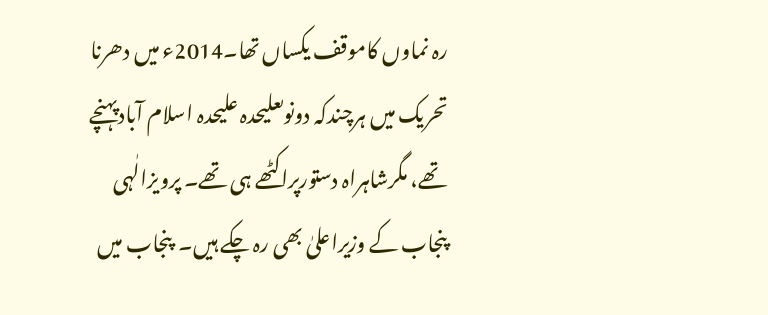رہ نماوں کاموقف یکساں تھا۔2014ء میں دھرنا تحریک میں ہرچندکہ دونوںعلیحدہ علیحدہ اسلام آبادپہنچے تھے، مگرشاہراہ دستورپراکٹھے ہی تھے۔ پرویزالٰہی پنجاب کے وزیراعلیٰ بھی رہ چکے ہیں۔  پنجاب میں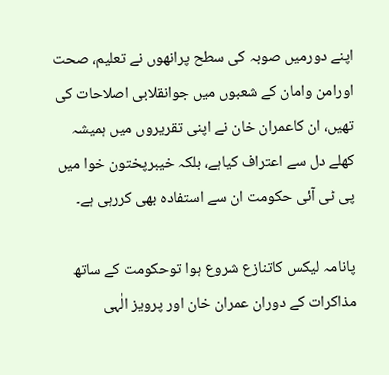اپنے دورمیں صوبہ کی سطح پرانھوں نے تعلیم، صحت اورامن وامان کے شعبوں میں جوانقلابی اصلاحات کی تھیں، ان کاعمران خان نے اپنی تقریروں میں ہمیشہ کھلے دل سے اعتراف کیاہے، بلکہ خیبرپختون خوا میں پی ٹی آئی حکومت ان سے استفادہ بھی کررہی ہے۔

پانامہ لیکس کاتنازع شروع ہوا توحکومت کے ساتھ مذاکرات کے دوران عمران خان اور پرویز الٰہی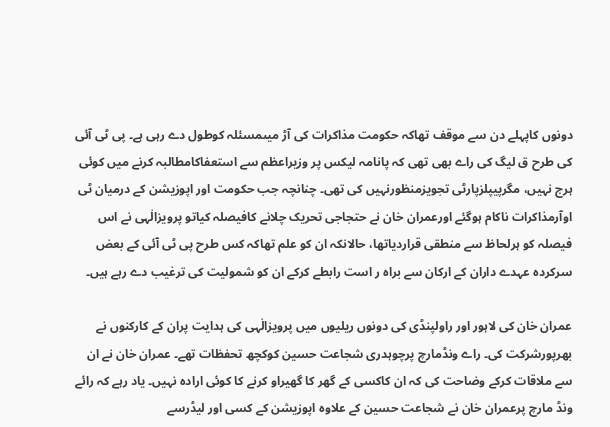دونوں کاپہلے دن سے موقف تھاکہ حکومت مذاکرات کی آڑ میںمسئلہ کوطول دے رہی ہے۔ پی ٹی آئی کی طرح ق لیگ کی راے بھی تھی کہ پانامہ لیکس پر وزیراعظم سے استعفاکامطالبہ کرنے میں کوئی ہرج نہیں، مگرپیپلزپارٹی تجویزمنظورنہیں کی تھی۔ چنانچہ جب حکومت اور اپوزیشن کے درمیان ٹی اوآرمذاکرات ناکام ہوگئے اورعمران خان نے حتجاجی تحریک چلانے کافیصلہ کیاتو پرویزالٰہی نے اس فیصلہ کو ہرلحاظ سے منطقی قراردیاتھا، حالانکہ ان کو علم تھاکہ کس طرح پی ٹی آئی کے بعض سرکردہ عہدے داران کے ارکان سے براہ ر است رابطے کرکے ان کو شمولیت کی ترغیب دے رہے ہیں۔

عمران خان کی لاہور اور راولپنڈی کی دونوں ریلیوں میں پرویزالٰہی کی ہدایت پران کے کارکنوں نے بھرپورشرکت کی۔ راے ونڈمارچ پرچوہدری شجاعت حسین کوکچھ تحفظات تھے۔ عمران خان نے ان سے ملاقات کرکے وضاحت کی کہ ان کاکسی کے گھر کا گھیراو کرنے کا کوئی ارادہ نہیں۔ یاد رہے کہ رائے ونڈ مارچ پرعمران خان نے شجاعت حسین کے علاوہ اپوزیشن کے کسی اور لیڈرسے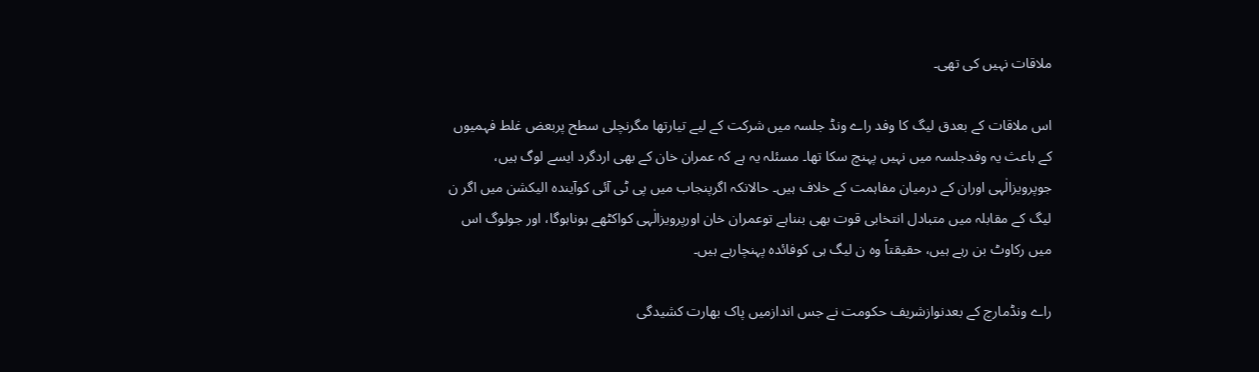ملاقات نہیں کی تھی۔

اس ملاقات کے بعدق لیگ کا وفد راے ونڈ جلسہ میں شرکت کے لیے تیارتھا مگرنچلی سطح پربعض غلط فہمیوں کے باعث یہ وفدجلسہ میں نہیں پہنچ سکا تھا۔ مسئلہ یہ ہے کہ عمران خان کے بھی اردگرد ایسے لوگ ہیں، جوپرویزالٰہی اوران کے درمیان مفاہمت کے خلاف ہیں۔ حالانکہ اگرپنجاب میں پی ٹی آئی کوآیندہ الیکشن میں اگر ن لیگ کے مقابلہ میں متبادل انتخابی قوت بھی بنناہے توعمران خان اورپرویزالٰہی کواکٹھے ہوناہوگا، اور جولوگ اس میں رکاوٹ بن رہے ہیں، حقیقتاً وہ ن لیگ ہی کوفائدہ پہنچارہے ہیں۔

راے ونڈمارچ کے بعدنوازشریف حکومت نے جس اندازمیں پاک بھارت کشیدگی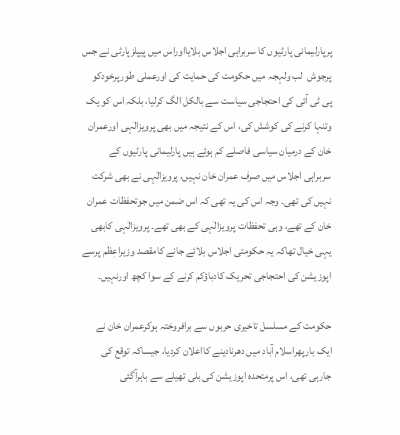پرپارلیمانی پارٹیوں کا سربراہی اجلاس بلایااوراس میں پیپلزپارٹی نے جس پرجوش  لب ولہجہ میں حکومت کی حمایت کی اورعملی طورپرخودکو پی ٹی آئی کی احتجاجی سیاست سے بالکل الگ کرلیا، بلکہ اس کو یک وتنہا کرنے کی کوشش کی، اس کے نتیجہ میں بھی پرویزالٰہی اورعمران خان کے درمیان سیاسی فاصلے کم ہوئے ہیں پارلیمانی پارٹیوں کے سربراہی اجلاس میں صرف عمران خان نہیں، پرویزالٰہی نے بھی شرکت نہیں کی تھی۔ وجہ اس کی یہ تھی کہ اس ضمن میں جوتحفظات عمران خان کے تھے، وہی تحفظات پرویزالٰہی کے بھی تھے۔ پرویزالٰہی کابھی یہی خیال تھاکہ یہ حکومتی اجلاس بلائے جانے کامقصد وزیراعٖظم پرسے اپوزیشن کی احتجاجی تحریک کادباؤکم کرنے کے سوا کچھ اورنہیں۔

حکومت کے مسلسل تاخیری حربوں سے برافروختہ ہوکرعمران خان نے ایک بارپھراسلام آباد میں دھرنادینے کااعلان کردیا، جیساکہ توقع کی جارہی تھی، اس پرمتحدہ اپوزیشن کی بلی تھیلے سے باہرآگئی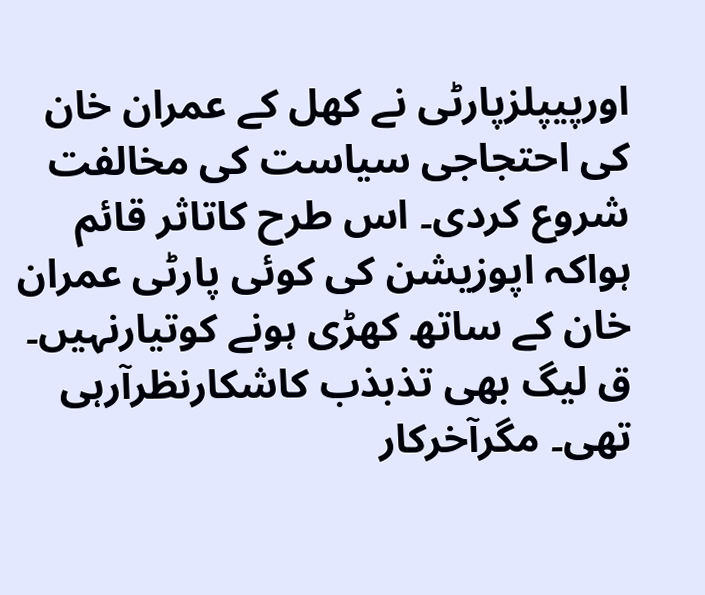اورپیپلزپارٹی نے کھل کے عمران خان کی احتجاجی سیاست کی مخالفت شروع کردی۔ اس طرح کاتاثر قائم ہواکہ اپوزیشن کی کوئی پارٹی عمران خان کے ساتھ کھڑی ہونے کوتیارنہیں۔ ق لیگ بھی تذبذب کاشکارنظرآرہی تھی۔ مگرآخرکار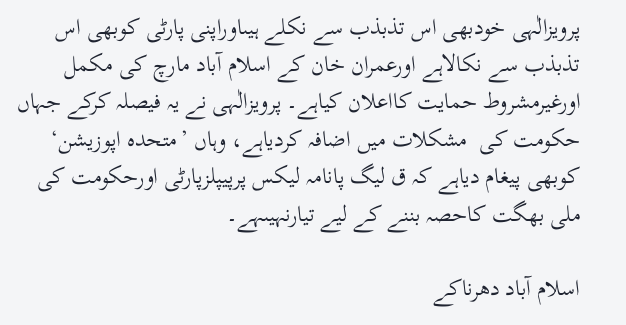پرویزالٰہی خودبھی اس تذبذب سے نکلے ہیںاوراپنی پارٹی کوبھی اس تذبذب سے نکالاہے اورعمران خان کے اسلام آباد مارچ کی مکمل اورغیرمشروط حمایت کااعلان کیاہے۔ پرویزالٰہی نے یہ فیصلہ کرکے جہاں حکومت کی  مشکلات میں اضافہ کردیاہے، وہاں ’متحدہ اپوزیشن‘ کوبھی پیغام دیاہے کہ ق لیگ پانامہ لیکس پرپیپلزپارٹی اورحکومت کی ملی بھگت کاحصہ بننے کے لیے تیارنہیںہے۔

اسلام آباد دھرناکے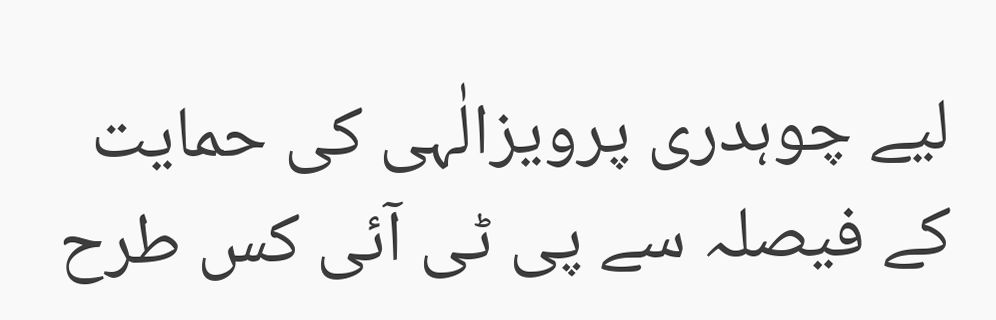لیے چوہدری پرویزالٰہی کی حمایت کے فیصلہ سے پی ٹی آئی کس طرح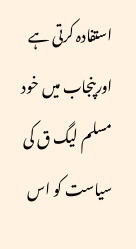استفادہ کرتی ہے اورپنجاب میں خود مسلم لیگ ق کی سیاست کو اس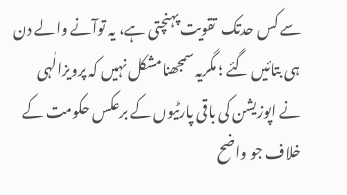سے کس حدتک  تقویت پہنچتی ہے، یہ توآنے والے دن ہی بتائیں گئے ؛ مگریہ سمجھنامشکل نہیں کہ پرویزالٰہی نے اپوزیشن کی باقی پارٹیوں کے برعکس حکومت کے خلاف جو واضح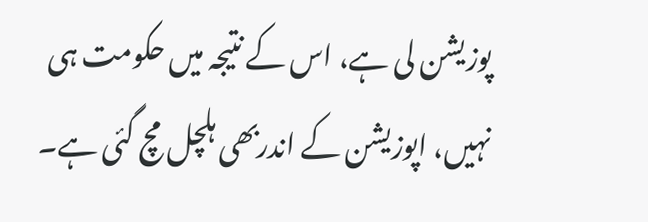پوزیشن لی ہے، اس کے نتیجہ میں حکومت ہی نہیں، اپوزیشن کے اندربھی ہلچل مچ گئی ہے۔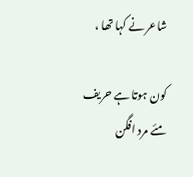شاعر نے کہا تھا ،

کون ہوتا ہے حریف مئے مرد افگن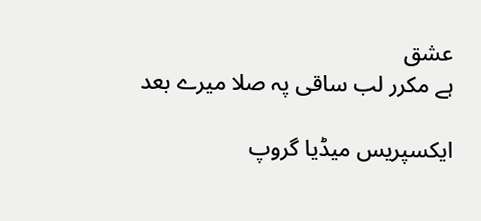عشق
ہے مکرر لب ساقی پہ صلا میرے بعد

ایکسپریس میڈیا گروپ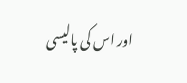اور اس کی پالیسی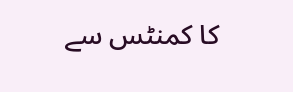کا کمنٹس سے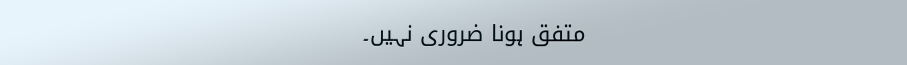متفق ہونا ضروری نہیں۔